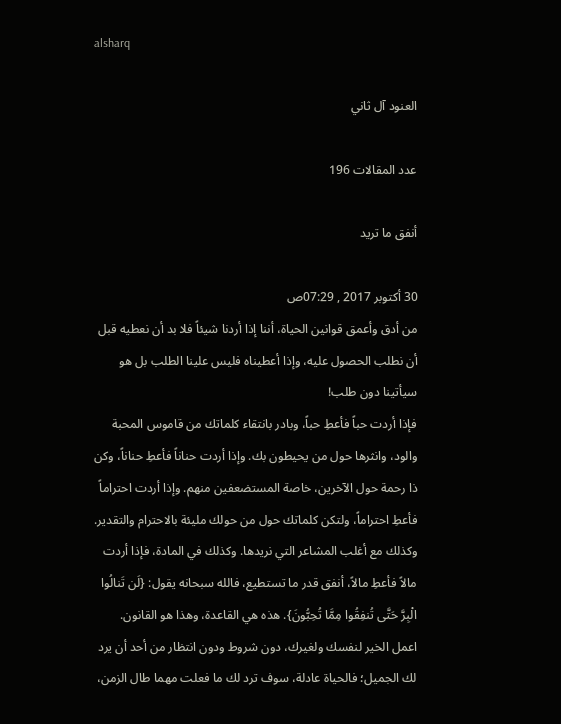alsharq

العنود آل ثاني

عدد المقالات 196

أنفق ما تريد

30 أكتوبر 2017 , 07:29ص
من أدق وأعمق قوانين الحياة، أننا إذا أردنا شيئاً فلا بد أن نعطيه قبل أن نطلب الحصول عليه، وإذا أعطيناه فليس علينا الطلب بل هو سيأتينا دون طلب!
فإذا أردت حباً فأعطِ حباً، وبادر بانتقاء كلماتك من قاموس المحبة والود، وانثرها حول من يحيطون بك. وإذا أردت حناناً فأعطِ حناناً، وكن ذا رحمة حول الآخرين، خاصة المستضعفين منهم. وإذا أردت احتراماً فأعطِ احتراماً، ولتكن كلماتك حول من حولك مليئة بالاحترام والتقدير. وكذلك مع أغلب المشاعر التي نريدها. وكذلك في المادة، فإذا أردت مالاً فأعطِ مالاً، أنفق قدر ما تستطيع، فالله سبحانه يقول: {لَن تَنالُوا الْبِرَّ حَتَّى تُنفِقُوا مِمَّا تُحِبُّونَ}. هذه هي القاعدة، وهذا هو القانون.
اعمل الخير لنفسك ولغيرك، دون شروط ودون انتظار من أحد أن يرد لك الجميل؛ فالحياة عادلة، سوف ترد لك ما فعلت مهما طال الزمن،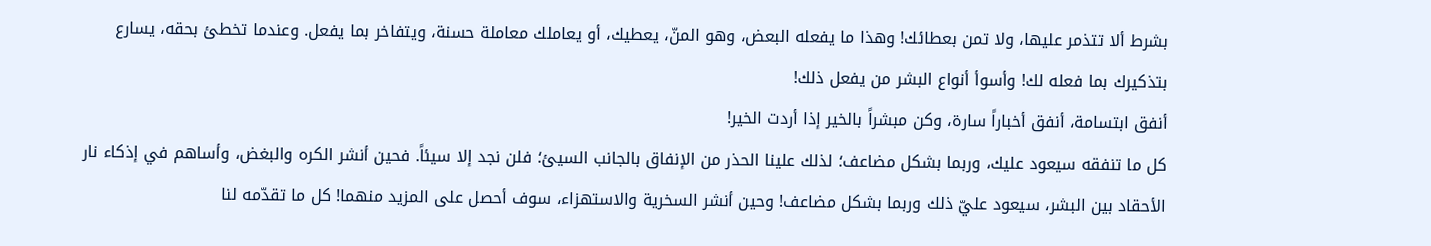بشرط ألا تتذمر عليها، ولا تمن بعطائك! وهذا ما يفعله البعض، وهو المنّ، يعطيك، أو يعاملك معاملة حسنة، ويتفاخر بما يفعل. وعندما تخطئ بحقه، يسارع بتذكيرك بما فعله لك! وأسوأ أنواع البشر من يفعل ذلك!
أنفق ابتسامة، أنفق أخباراً سارة، وكن مبشراً بالخير إذا أردت الخير!
كل ما تنفقه سيعود عليك، وربما بشكل مضاعف؛ لذلك علينا الحذر من الإنفاق بالجانب السيئ؛ فلن نجد إلا سيئاً. فحين أنشر الكره والبغض، وأساهم في إذكاء نار الأحقاد بين البشر، سيعود عليّ ذلك وربما بشكل مضاعف! وحين أنشر السخرية والاستهزاء، سوف أحصل على المزيد منهما! كل ما تقدّمه لنا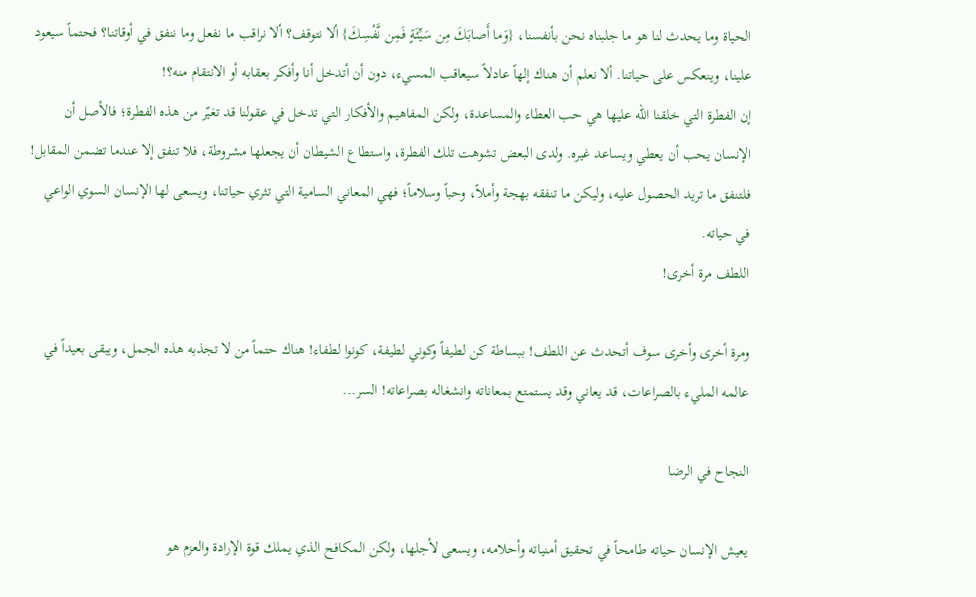الحياة وما يحدث لنا هو ما جلبناه نحن بأنفسنا، {وَما أَصابَكَ مِن سَيِّئَةٍ فَمِن نَّفْسِكَ} ألا نتوقف؟ ألا نراقب ما نفعل وما ننفق في أوقاتنا؟ فحتماً سيعود علينا، وينعكس على حياتنا. ألا نعلم أن هناك إلهاً عادلاً سيعاقب المسيء، دون أن أتدخل أنا وأفكر بعقابه أو الانتقام منه؟!
إن الفطرة التي خلقنا الله عليها هي حب العطاء والمساعدة، ولكن المفاهيم والأفكار التي تدخل في عقولنا قد تغيّر من هذه الفطرة؛ فالأصل أن الإنسان يحب أن يعطي ويساعد غيره. ولدى البعض تشوهت تلك الفطرة، واستطاع الشيطان أن يجعلها مشروطة، فلا تنفق إلا عندما تضمن المقابل!
فلتنفق ما تريد الحصول عليه، وليكن ما تنفقه بهجة وأملاً، وحباً وسلاماً؛ فهي المعاني السامية التي تثري حياتنا، ويسعى لها الإنسان السوي الواعي في حياته.
اللطف مرة أخرى!

ومرة أخرى وأخرى سوف أتحدث عن اللطف! ببساطة كن لطيفاً وكوني لطيفة، كونوا لطفاء! هناك حتماً من لا تجذبه هذه الجمل، ويبقى بعيداً في عالمه المليء بالصراعات، قد يعاني وقد يستمتع بمعاناته وانشغاله بصراعاته! السر...

النجاح في الرضا

يعيش الإنسان حياته طامحاً في تحقيق أمنياته وأحلامه، ويسعى لأجلها، ولكن المكافح الذي يملك قوة الإرادة والعزم هو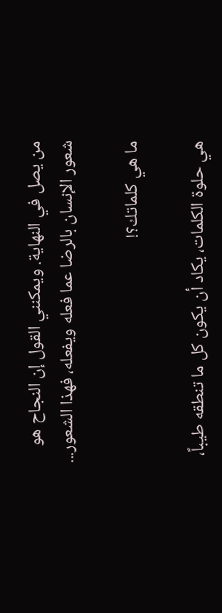من يصل في النهاية. ويمكنني القول إن النجاح هو شعور الإنسان بالرضا عما فعله ويفعله، فهذا الشعور...

ما هي كلماتك؟!

هي حلوة الكلمات، يكاد أن يكون كل ما تنطقه طيباً،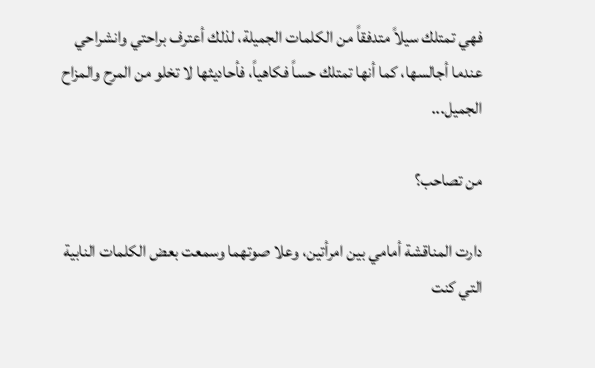فهي تمتلك سيلاً متدفقاً من الكلمات الجميلة، لذلك أعترف براحتي وانشراحي عندما أجالسها، كما أنها تمتلك حساً فكاهياً، فأحاديثها لا تخلو من المرح والمزاح الجميل...

من تصاحب؟

دارت المناقشة أمامي بين امرأتين، وعلا صوتهما وسمعت بعض الكلمات النابية التي كنت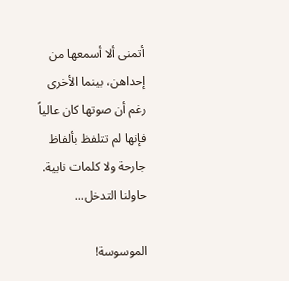أتمنى ألا أسمعها من إحداهن، بينما الأخرى رغم أن صوتها كان عالياً فإنها لم تتلفظ بألفاظ جارحة ولا كلمات نابية. حاولنا التدخل...

الموسوسة!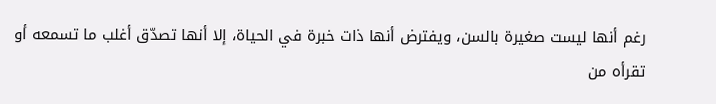رغم أنها ليست صغيرة بالسن، ويفترض أنها ذات خبرة في الحياة، إلا أنها تصدّق أغلب ما تسمعه أو تقرأه من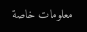معلومات خاصة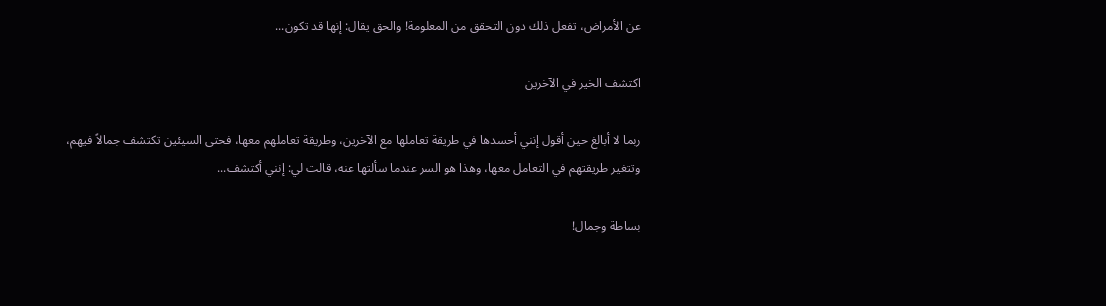عن الأمراض، تفعل ذلك دون التحقق من المعلومة! والحق يقال: إنها قد تكون...

اكتشف الخير في الآخرين

ربما لا أبالغ حين أقول إنني أحسدها في طريقة تعاملها مع الآخرين، وطريقة تعاملهم معها، فحتى السيئين تكتشف جمالاً فيهم، وتتغير طريقتهم في التعامل معها، وهذا هو السر عندما سألتها عنه، قالت لي: إنني أكتشف...

بساطة وجمال!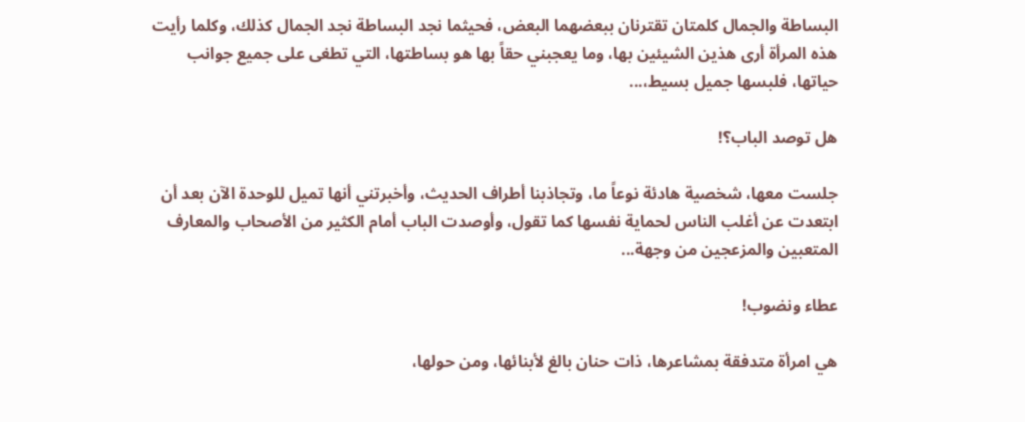البساطة والجمال كلمتان تقترنان ببعضهما البعض، فحيثما نجد البساطة نجد الجمال كذلك، وكلما رأيت هذه المرأة أرى هذين الشيئين بها، وما يعجبني حقاً بها هو بساطتها، التي تطغى على جميع جوانب حياتها، فلبسها جميل بسيط،...

هل توصد الباب؟!

جلست معها، شخصية هادئة نوعاً ما، وتجاذبنا أطراف الحديث، وأخبرتني أنها تميل للوحدة الآن بعد أن ابتعدت عن أغلب الناس لحماية نفسها كما تقول، وأوصدت الباب أمام الكثير من الأصحاب والمعارف المتعبين والمزعجين من وجهة...

عطاء ونضوب!

هي امرأة متدفقة بمشاعرها، ذات حنان بالغ لأبنائها، ومن حولها،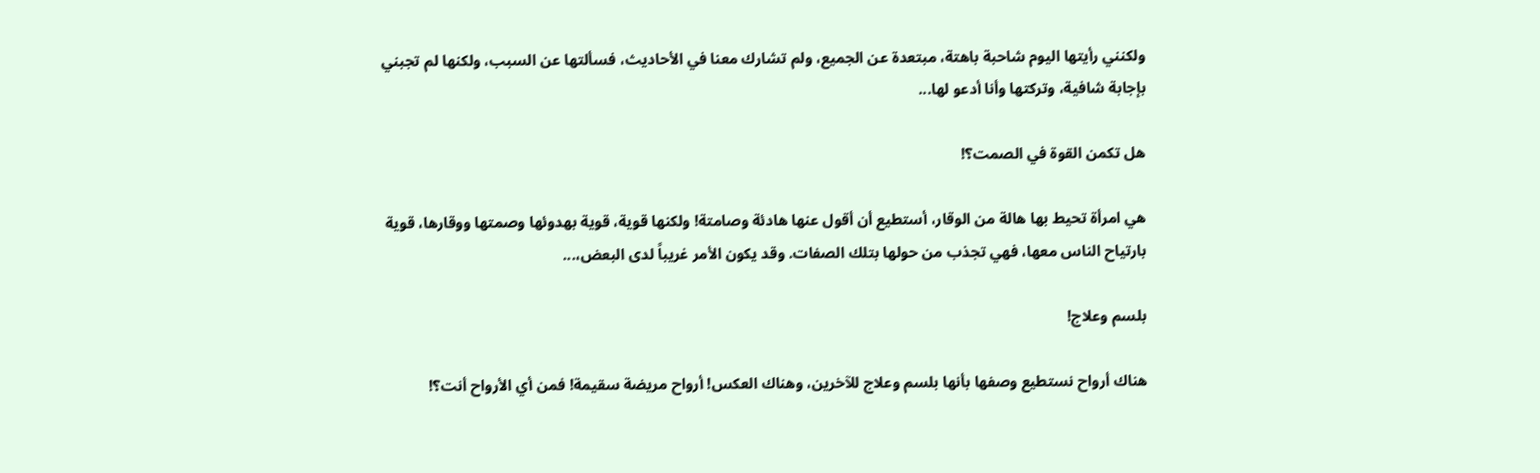ولكنني رأيتها اليوم شاحبة باهتة، مبتعدة عن الجميع، ولم تشارك معنا في الأحاديث، فسألتها عن السبب، ولكنها لم تجبني بإجابة شافية، وتركتها وأنا أدعو لها...

هل تكمن القوة في الصمت؟!

هي امرأة تحيط بها هالة من الوقار، أستطيع أن أقول عنها هادئة وصامتة! ولكنها قوية، قوية بهدوئها وصمتها ووقارها، قوية بارتياح الناس معها، فهي تجذب من حولها بتلك الصفات. وقد يكون الأمر غريباً لدى البعض،...

بلسم وعلاج!

هناك أرواح نستطيع وصفها بأنها بلسم وعلاج للآخرين، وهناك العكس! أرواح مريضة سقيمة! فمن أي الأرواح أنت؟!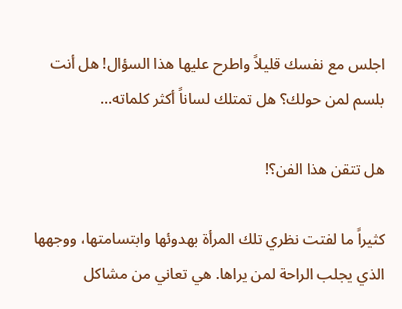اجلس مع نفسك قليلاً واطرح عليها هذا السؤال! هل أنت بلسم لمن حولك؟ هل تمتلك لساناً أكثر كلماته...

هل تتقن هذا الفن؟!

كثيراً ما لفتت نظري تلك المرأة بهدوئها وابتسامتها، ووجهها الذي يجلب الراحة لمن يراها. هي تعاني من مشاكل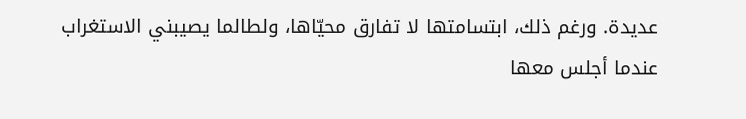عديدة. ورغم ذلك، ابتسامتها لا تفارق محيّاها، ولطالما يصيبني الاستغراب عندما أجلس معها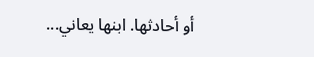أو أحادثها. ابنها يعاني...